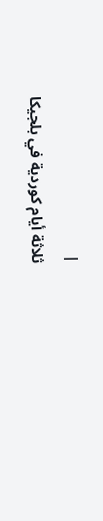|
ثلاثة أيام كوردية في بلجيكا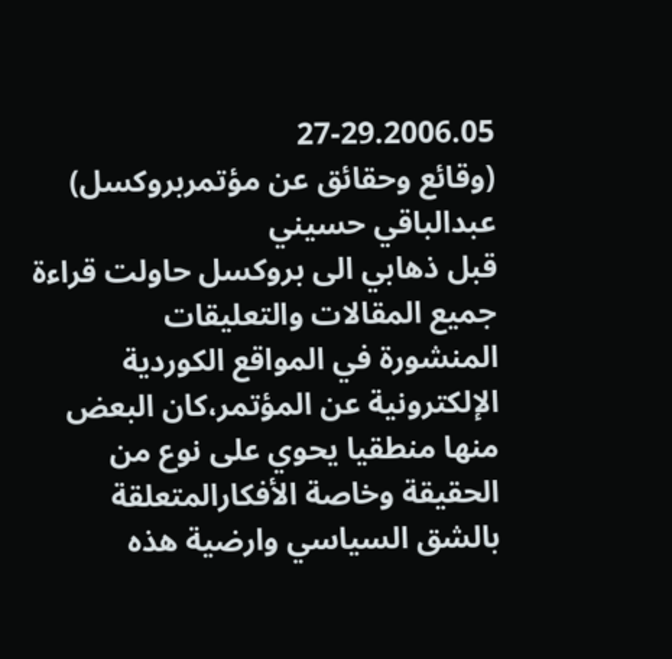27-29.2006.05
(وقائع وحقائق عن مؤتمربروكسل)
عبدالباقي حسيني
قبل ذهابي الى بروكسل حاولت قراءة
جميع المقالات والتعليقات
المنشورة في المواقع الكوردية
الإلكترونية عن المؤتمر،كان البعض
منها منطقيا يحوي على نوع من
الحقيقة وخاصة الأفكارالمتعلقة
بالشق السياسي وارضية هذه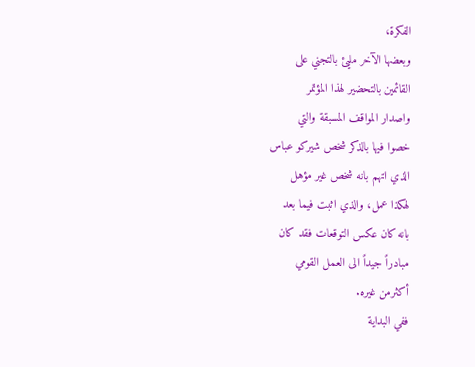الفكرة،
وبعضها الآخر مليئ بالتجني على
القائمين بالتحضير لهذا المؤتمر
واصدار المواقف المسبقة والتي
خصوا فيها بالذكر شخص شيركو عباس
الذي اتهم بانه شخص غير مؤهل
لهكذا عمل، والذي اثبت فيما بعد
بانه كان عكس التوقعات فقد كان
مبادراً جيداً الى العمل القومي
أكثرمن غيره.
ففي البداية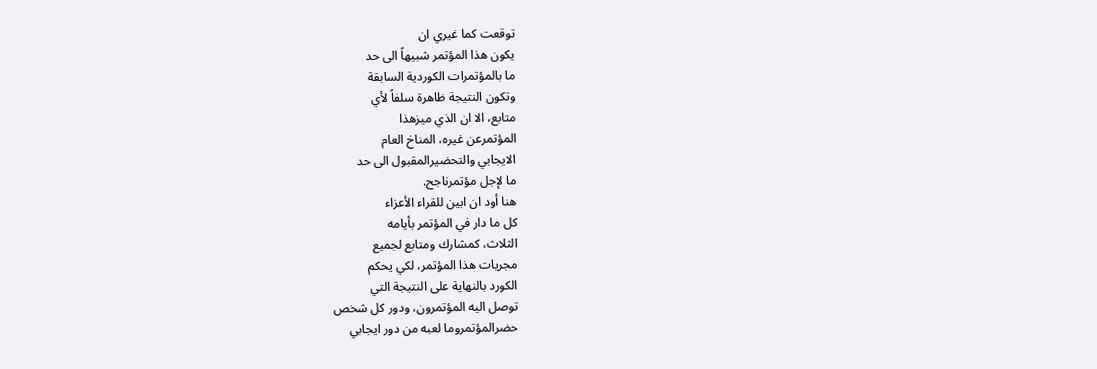توقعت كما غيري ان
يكون هذا المؤتمر شبيهاً الى حد
ما بالمؤتمرات الكوردية السابقة
وتكون النتيجة ظاهرة سلفاً لأي
متابع، الا ان الذي ميزهذا
المؤتمرعن غيره، المناخ العام
الايجابي والتحضيرالمقبول الى حد
ما لإجل مؤتمرناجح.
هنا أود ان ابين للقراء الأعزاء
كل ما دار في المؤتمر بأيامه
الثلاث، كمشارك ومتابع لجميع
مجريات هذا المؤتمر، لكي يحكم
الكورد بالنهاية على النتيجة التي
توصل اليه المؤتمرون، ودور كل شخص
حضرالمؤتمروما لعبه من دور ايجابي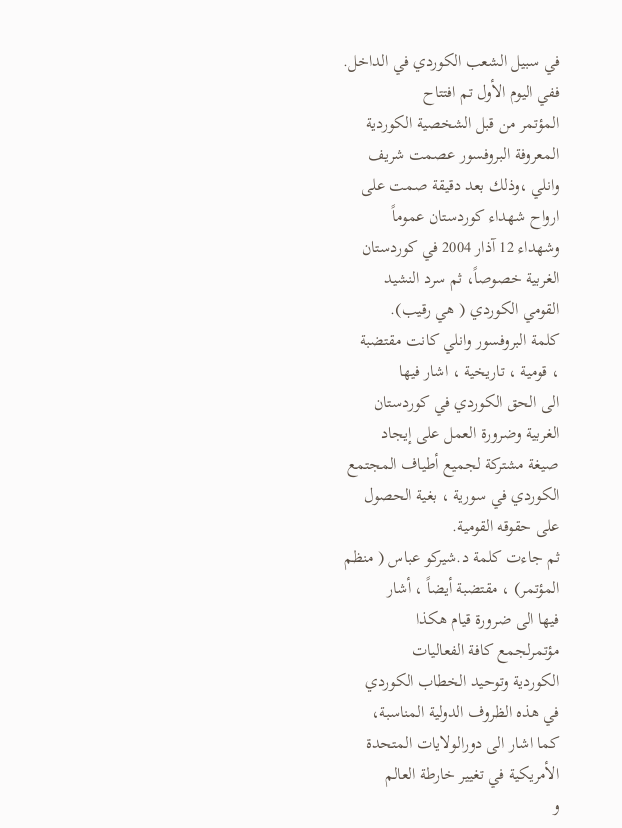في سبيل الشعب الكوردي في الداخل.
ففي اليوم الأول تم افتتاح
المؤتمر من قبل الشخصية الكوردية
المعروفة البروفسور عصمت شريف
وانلي ،وذلك بعد دقيقة صمت على
ارواح شهداء كوردستان عموماً
وشهداء 12 آذار 2004 في كوردستان
الغربية خصوصاً، ثم سرد النشيد
القومي الكوردي ( هي رقيب).
كلمة البروفسور وانلي كانت مقتضبة
، قومية ، تاريخية ، اشار فيها
الى الحق الكوردي في كوردستان
الغربية وضرورة العمل على إيجاد
صيغة مشتركة لجميع أطياف المجتمع
الكوردي في سورية ، بغية الحصول
على حقوقه القومية.
ثم جاءت كلمة د.شيركو عباس ( منظم
المؤتمر) ، مقتضبة أيضاً ، أشار
فيها الى ضرورة قيام هكذا
مؤتمرلجمع كافة الفعاليات
الكوردية وتوحيد الخطاب الكوردي
في هذه الظروف الدولية المناسبة،
كما اشار الى دورالولايات المتحدة
الأمريكية في تغيير خارطة العالم
و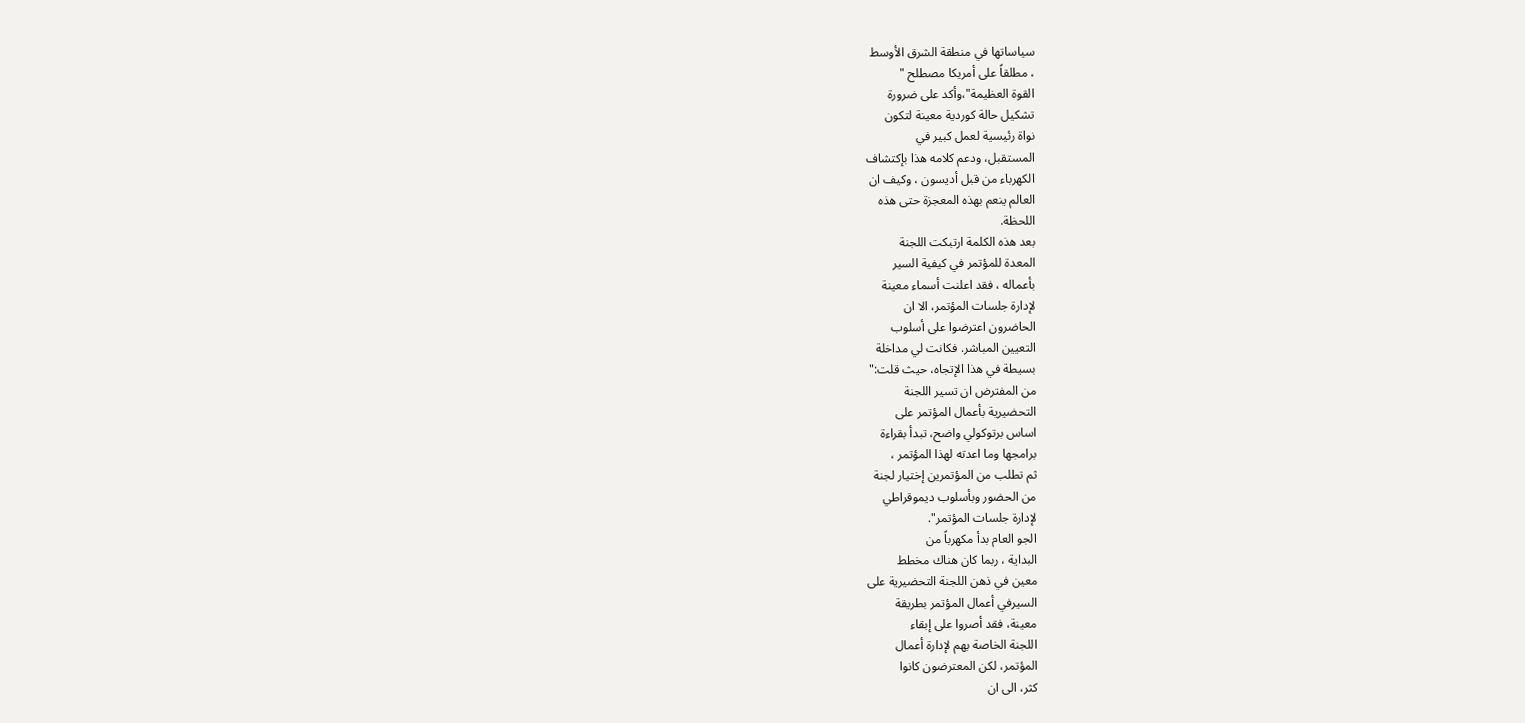سياساتها في منطقة الشرق الأوسط
، مطلقاً على أمريكا مصطلح "
القوة العظيمة"،وأكد على ضرورة
تشكيل حالة كوردية معينة لتكون
نواة رئيسية لعمل كبير في
المستقبل، ودعم كلامه هذا بإكتشاف
الكهرباء من قبل أديسون ، وكيف ان
العالم ينعم بهذه المعجزة حتى هذه
اللحظة.
بعد هذه الكلمة ارتبكت اللجنة
المعدة للمؤتمر في كيفية السير
بأعماله ، فقد اعلنت أسماء معينة
لإدارة جلسات المؤتمر، الا ان
الحاضرون اعترضوا على أسلوب
التعيين المباشر. فكانت لي مداخلة
بسيطة في هذا الإتجاه، حيث قلت:"
من المفترض ان تسير اللجنة
التحضيرية بأعمال المؤتمر على
اساس برتوكولي واضح، تبدأ بقراءة
برامجها وما اعدته لهذا المؤتمر ،
ثم تطلب من المؤتمرين إختيار لجنة
من الحضور وبأسلوب ديموقراطي
لإدارة جلسات المؤتمر".
الجو العام بدأ مكهرباً من
البداية ، ربما كان هناك مخطط
معين في ذهن اللجنة التحضيرية على
السيرفي أعمال المؤتمر بطريقة
معينة، فقد أصروا على إبقاء
اللجنة الخاصة بهم لإدارة أعمال
المؤتمر، لكن المعترضون كانوا
كثر، الى ان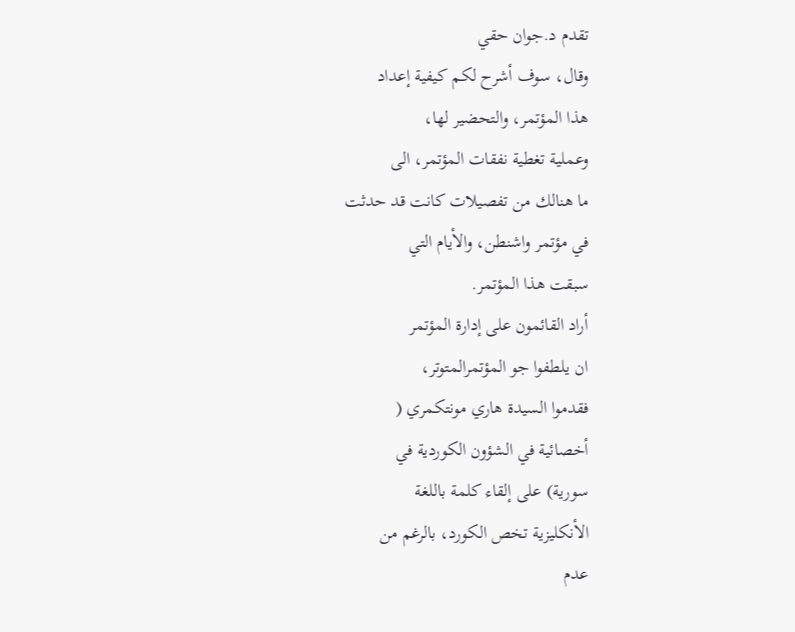تقدم د.جوان حقي
وقال، سوف أشرح لكم كيفية إعداد
هذا المؤتمر، والتحضير لها،
وعملية تغطية نفقات المؤتمر، الى
ما هنالك من تفصيلات كانت قد حدثت
في مؤتمر واشنطن، والأيام التي
سبقت هذا المؤتمر.
أراد القائمون على إدارة المؤتمر
ان يلطفوا جو المؤتمرالمتوتر،
فقدموا السيدة هاري مونتكمري (
أخصائية في الشؤون الكوردية في
سورية) على إلقاء كلمة باللغة
الأنكليزية تخص الكورد، بالرغم من
عدم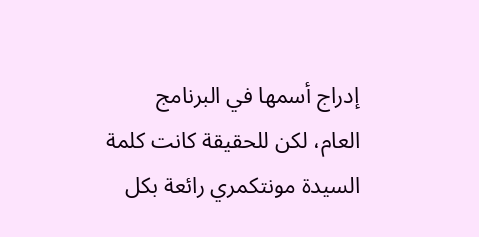إدراج أسمها في البرنامج
العام، لكن للحقيقة كانت كلمة
السيدة مونتكمري رائعة بكل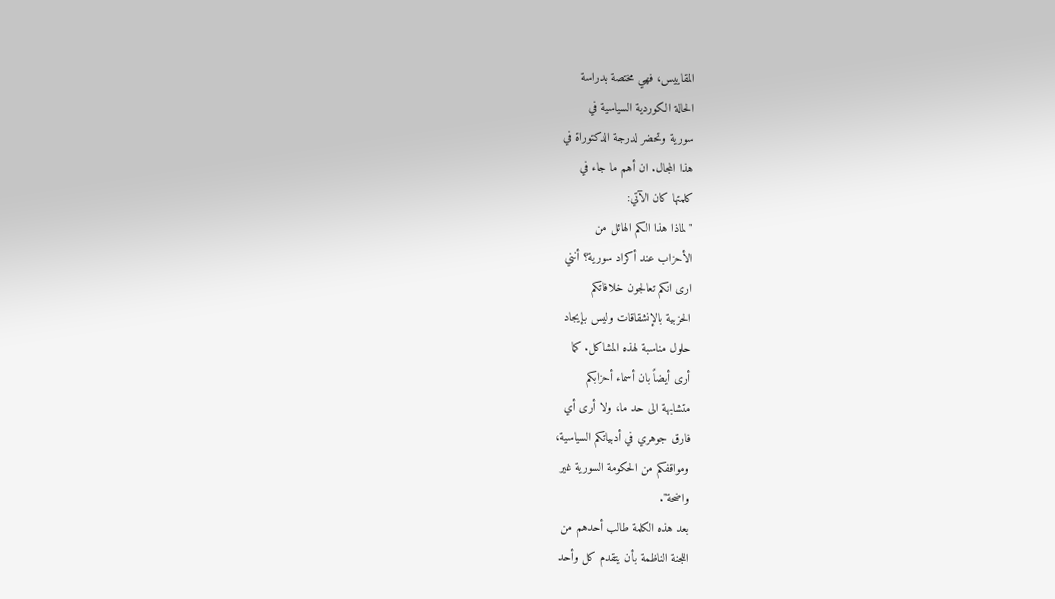المقاييس، فهي مختصة بدراسة
الحالة الكوردية السياسية في
سورية وتحضر لدرجة الدكتوراة في
هذا المجال. ان أهم ما جاء في
كلمتها كان الآتي:
" لماذا هذا الكم الهائل من
الأحزاب عند أكراد سورية؟ أنني
ارى انكم تعالجون خلافاتكم
الحزبية بالإنشقاقات وليس بإيجاد
حلول مناسبة لهذه المشاكل. كما
أرى أيضاً بان أسماء أحزابكم
متشابهة الى حد ما، ولا أرى أي
فارق جوهري في أدبياتكم السياسية،
ومواقفكم من الحكومة السورية غير
واضحة".
بعد هذه الكلمة طالب أحدهم من
اللجنة الناظمة بأن يتقدم كل وأحد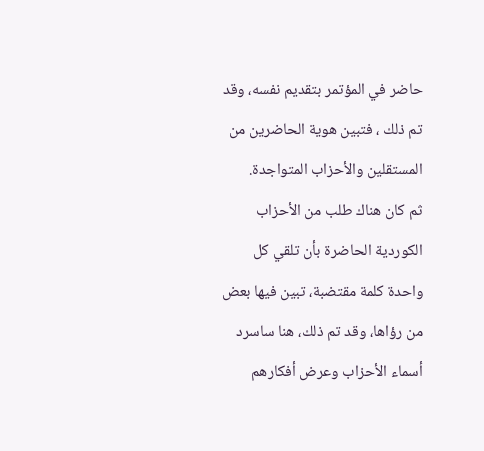حاضر في المؤتمر بتقديم نفسه، وقد
تم ذلك ، فتبين هوية الحاضرين من
المستقلين والأحزاب المتواجدة.
ثم كان هناك طلب من الأحزاب
الكوردية الحاضرة بأن تلقي كل
واحدة كلمة مقتضبة، تبين فيها بعض
من رؤاها، وقد تم ذلك، هنا ساسرد
أسماء الأحزاب وعرض أفكارهم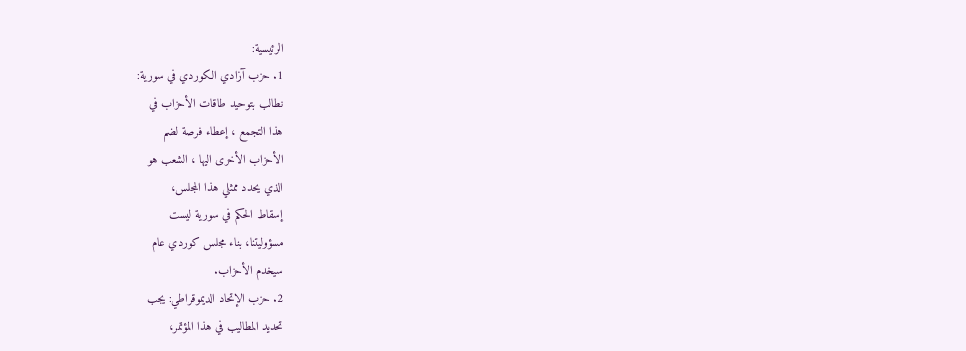الرئيسية:
1. حزب آزادي الكوردي في سورية:
نطالب بتوحيد طاقات الأحزاب في
هذا التجمع ، إعطاء فرصة لضم
الأحزاب الأخرى اليها ، الشعب هو
الذي يحدد ممثلي هذا المجلس،
إسقاط الحكم في سورية ليست
مسؤوليتنا، بناء مجلس كوردي عام
سيخدم الأحزاب.
2. حزب الإتحاد الديموقراطي: يجب
تحديد المطاليب في هذا المؤتمر،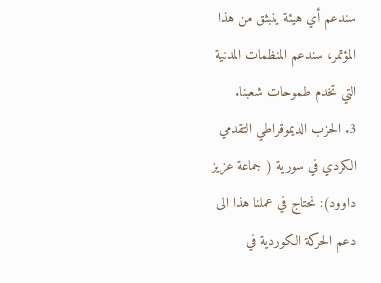سندعم أي هيئة ينبثق من هذا
المؤتمر، سندعم المنظمات المدنية
التي تخدم طموحات شعبنا.
3. الحزب الديموقراطي التقدمي
الكردي في سورية ( جماعة عزيز
داوود): نحتاج في عملنا هذا الى
دعم الحركة الكوردية في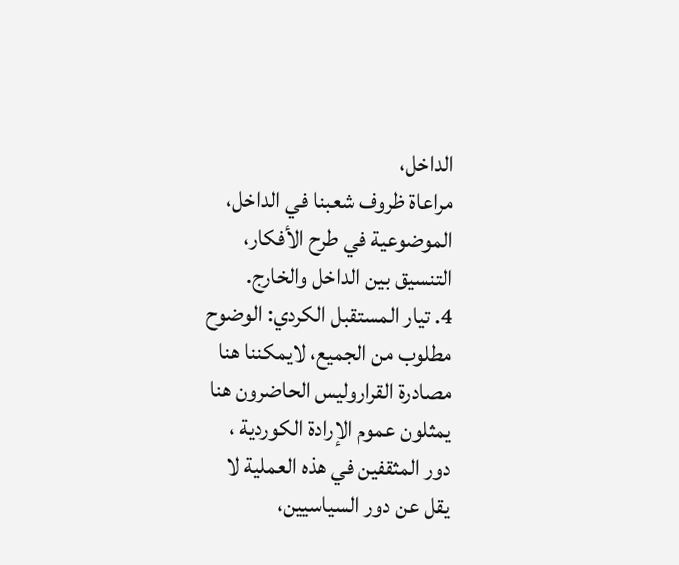الداخل،
مراعاة ظروف شعبنا في الداخل،
الموضوعية في طرح الأفكار،
التنسيق بين الداخل والخارج.
4. تيار المستقبل الكردي: الوضوح
مطلوب من الجميع، لايمكننا هنا
مصادرة القراروليس الحاضرون هنا
يمثلون عموم الإرادة الكوردية ،
دور المثقفين في هذه العملية لا
يقل عن دور السياسيين،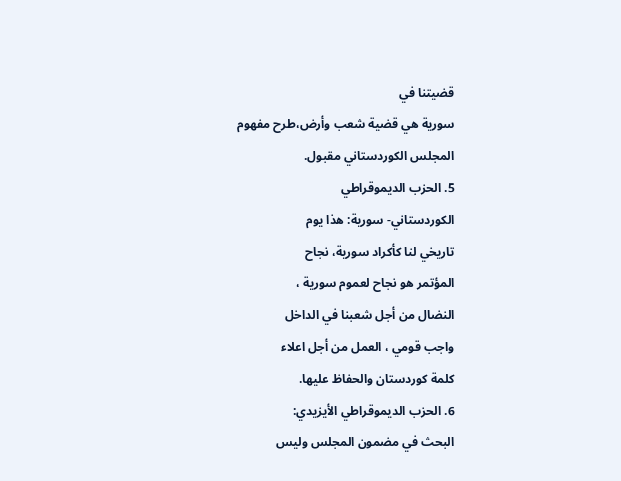قضيتنا في
سورية هي قضية شعب وأرض،طرح مفهوم
المجلس الكوردستاني مقبول.
5. الحزب الديموقراطي
الكوردستاني- سورية: هذا يوم
تاريخي لنا كأكراد سورية، نجاح
المؤتمر هو نجاح لعموم سورية ،
النضال من أجل شعبنا في الداخل
واجب قومي ، العمل من أجل اعلاء
كلمة كوردستان والحفاظ عليها.
6. الحزب الديموقراطي الأيزيدي:
البحث في مضمون المجلس وليس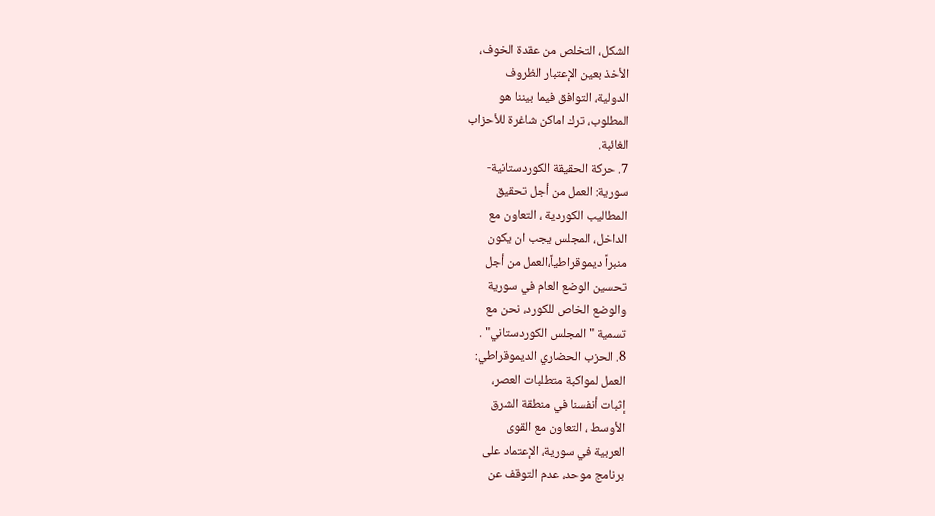الشكل، التخلص من عقدة الخوف،
الأخذ بعين الإعتبار الظروف
الدولية، التوافق فيما بيننا هو
المطلوب، ترك اماكن شاغرة للأحزاب
الغائبة.
7. حركة الحقيقة الكوردستانية-
سورية: العمل من أجل تحقيق
المطاليب الكوردية ، التعاون مع
الداخل، المجلس يجب ان يكون
منبراً ديموقراطياً،العمل من أجل
تحسين الوضع العام في سورية
والوضع الخاص للكورد، نحن مع
تسمية " المجلس الكوردستاني" .
8. الحزب الحضاري الديموقراطي:
العمل لمواكبة متطلبات العصر،
إثبات أنفسنا في منطقة الشرق
الأوسط ، التعاون مع القوى
العربية في سورية، الإعتماد على
برنامج موحد، عدم التوقف عن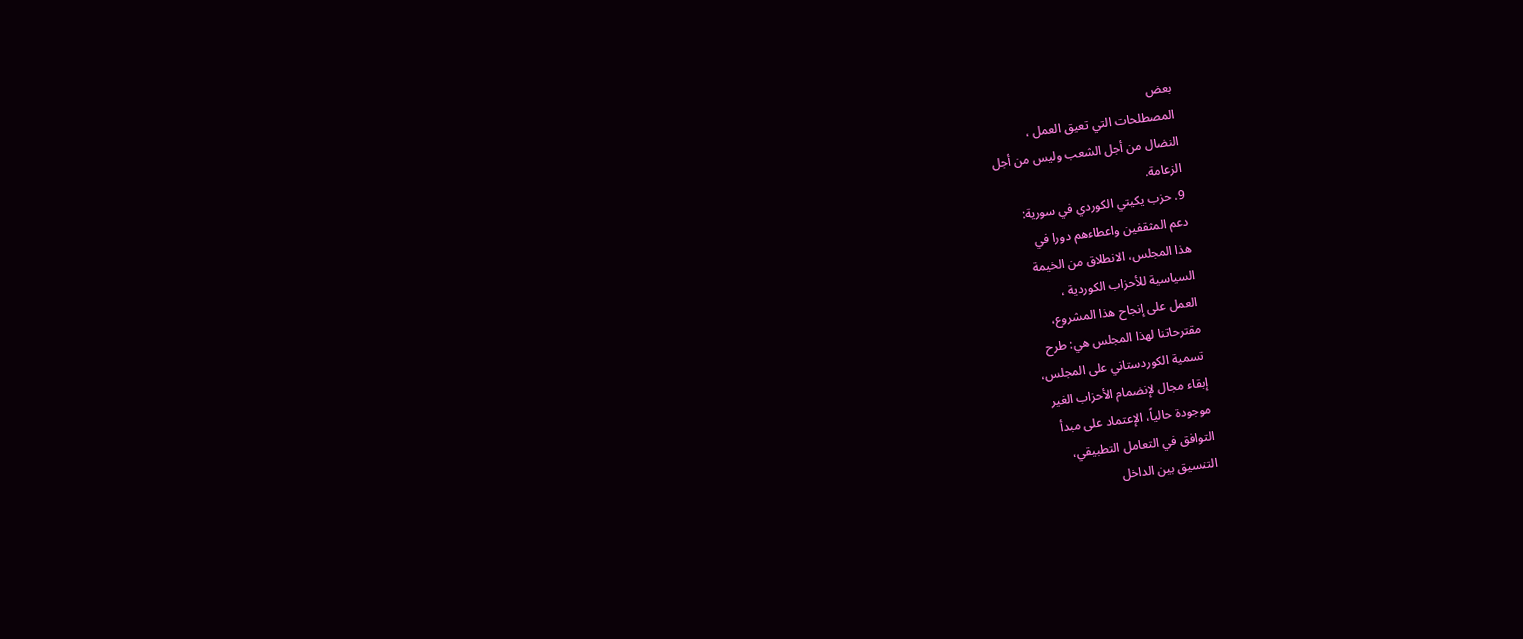بعض
المصطلحات التي تعيق العمل ،
النضال من أجل الشعب وليس من أجل
الزعامة.
9. حزب يكيتي الكوردي في سورية:
دعم المثقفين واعطاءهم دورا في
هذا المجلس، الانطلاق من الخيمة
السياسية للأحزاب الكوردية ،
العمل على إنجاح هذا المشروع،
مقترحاتنا لهذا المجلس هي: طرح
تسمية الكوردستاني على المجلس،
إبقاء مجال لإنضمام الأحزاب الغير
موجودة حالياً، الإعتماد على مبدأ
التوافق في التعامل التطبيقي،
التنسيق بين الداخل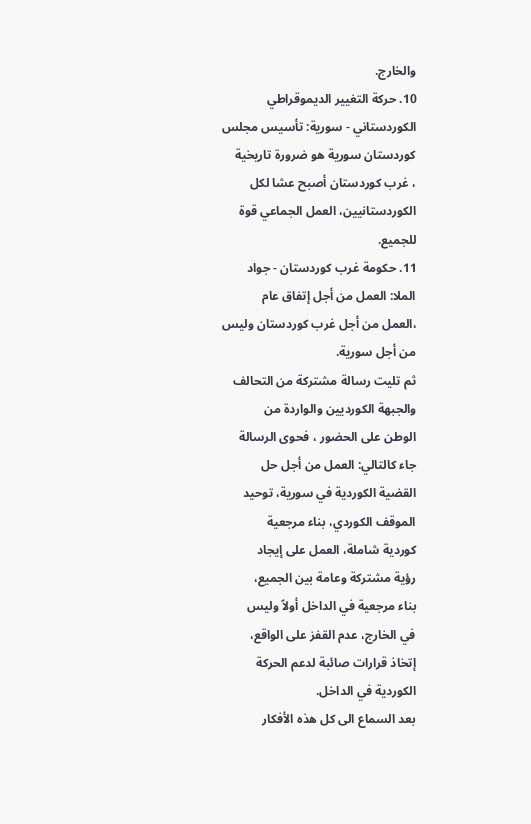والخارج.
10. حركة التغيير الديموقراطي
الكوردستاني - سورية: تأسيس مجلس
كوردستان سورية هو ضرورة تاريخية
، غرب كوردستان أصبح عشا لكل
الكوردستانيين، العمل الجماعي قوة
للجميع.
11. حكومة غرب كوردستان - جواد
الملا: العمل من أجل إتفاق عام
،العمل من أجل غرب كوردستان وليس
من أجل سورية.
ثم تليت رسالة مشتركة من التحالف
والجبهة الكورديين والواردة من
الوطن على الحضور ، فحوى الرسالة
جاء كالتالي: العمل من أجل حل
القضية الكوردية في سورية، توحيد
الموقف الكوردي، بناء مرجعية
كوردية شاملة، العمل على إيجاد
رؤية مشتركة وعامة بين الجميع،
بناء مرجعية في الداخل أولاً وليس
في الخارج، عدم القفز على الواقع،
إتخاذ قرارات صائبة لدعم الحركة
الكوردية في الداخل.
بعد السماع الى كل هذه الأفكار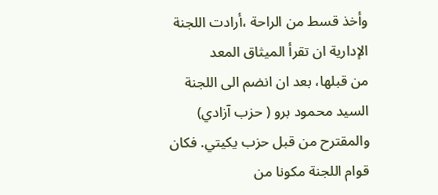وأخذ قسط من الراحة ،أرادت اللجنة
الإدارية ان تقرأ الميثاق المعد
من قبلها، بعد ان انضم الى اللجنة
السيد محمود برو ( حزب آزادي)
والمقترح من قبل حزب يكيتي. فكان
قوام اللجنة مكونا من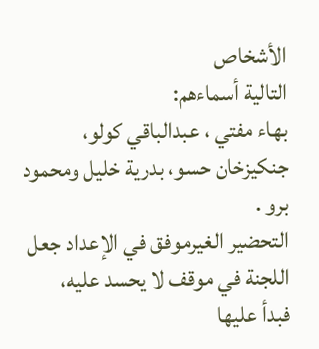الأشخاص
التالية أسماءهم:
بهاء مفتي ، عبدالباقي كولو،
جنكيزخان حسو، بدرية خليل ومحمود
برو .
التحضير الغيرموفق في الإعداد جعل
اللجنة في موقف لا يحسد عليه،
فبدأ عليها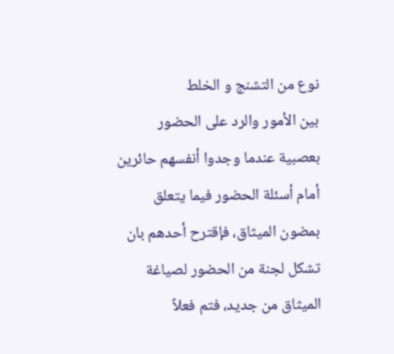نوع من التشنج و الخلط
بين الأمور والرد على الحضور
بعصبية عندما وجدوا أنفسهم حائرين
أمام أسئلة الحضور فيما يتعلق
بمضون الميثاق، فإقترح أحدهم بان
تشكل لجنة من الحضور لصياغة
الميثاق من جديد، فتم فعلاً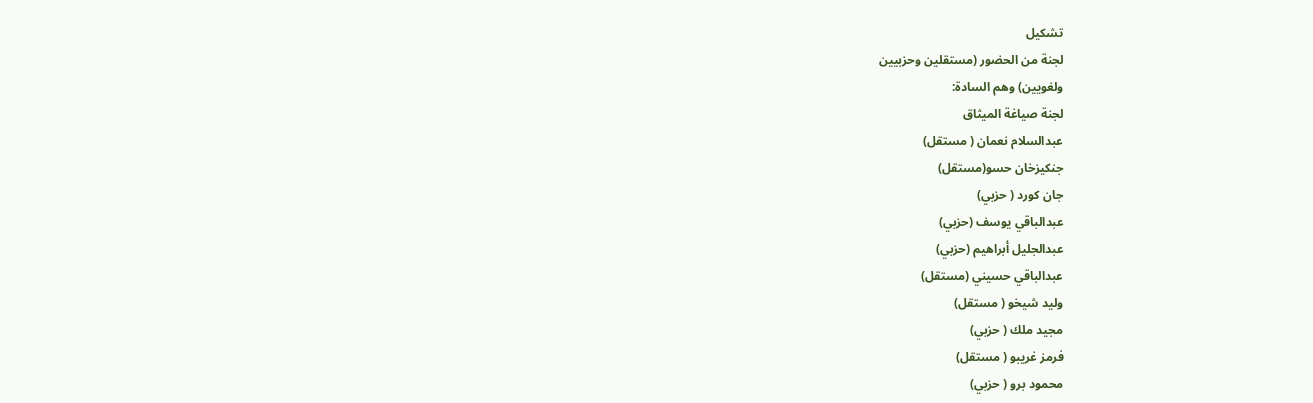تشكيل
لجنة من الحضور (مستقلين وحزبيين
ولغويين) وهم السادة:
لجنة صياغة الميثاق
عبدالسلام نعمان ( مستقل)
جنكيزخان حسو(مستقل)
جان كورد ( حزبي)
عبدالباقي يوسف (حزبي)
عبدالجليل أبراهيم (حزبي)
عبدالباقي حسيني (مستقل)
وليد شيخو ( مستقل)
مجيد ملك ( حزبي)
فرمز غريبو ( مستقل)
محمود برو ( حزبي)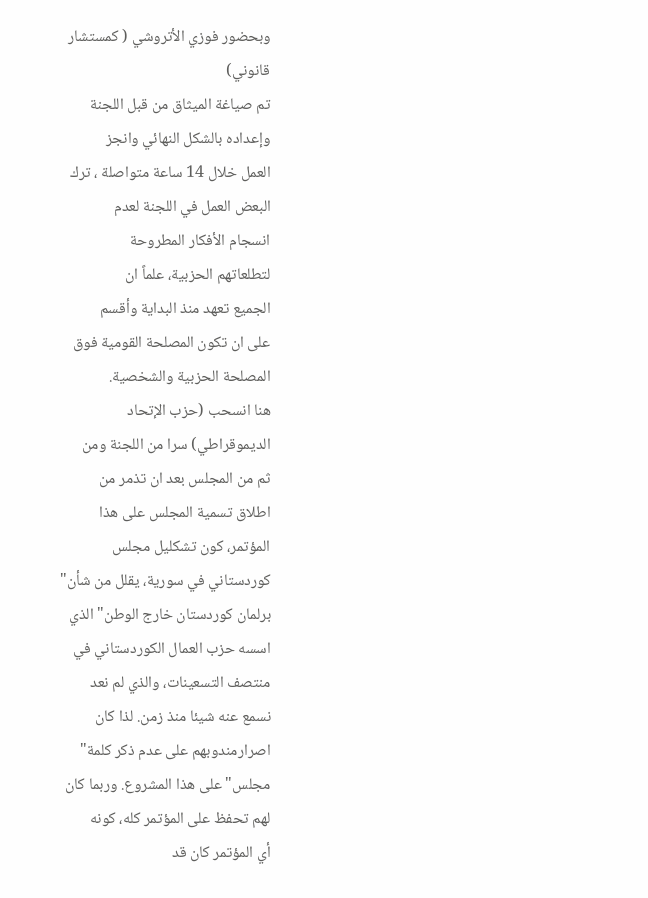وبحضور فوزي الأتروشي ( كمستشار
قانوني)
تم صياغة الميثاق من قبل اللجنة
وإعداده بالشكل النهائي وانجز
العمل خلال 14 ساعة متواصلة ، ترك
البعض العمل في اللجنة لعدم
انسجام الأفكار المطروحة
لتطلعاتهم الحزبية، علماً ان
الجميع تعهد منذ البداية وأقسم
على ان تكون المصلحة القومية فوق
المصلحة الحزبية والشخصية.
هنا انسحب (حزب الإتحاد
الديموقراطي) سرا من اللجنة ومن
ثم من المجلس بعد ان تذمر من
اطلاق تسمية المجلس على هذا
المؤتمر، كون تشكليل مجلس
كوردستاني في سورية، يقلل من شأن"
برلمان كوردستان خارج الوطن" الذي
اسسه حزب العمال الكوردستاني في
منتصف التسعينات، والذي لم نعد
نسمع عنه شيئا منذ زمن. لذا كان
اصرارمندوبهم على عدم ذكر كلمة"
مجلس" على هذا المشروع. وربما كان
لهم تحفظ على المؤتمر كله، كونه
أي المؤتمر كان قد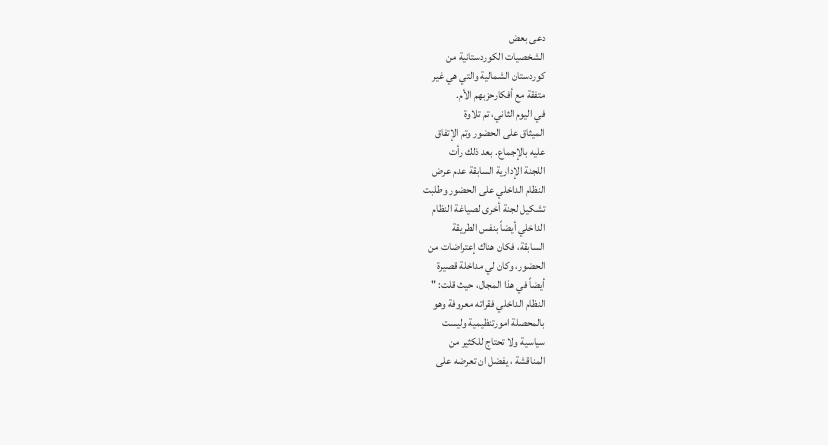دعى بعض
الشخصيات الكوردستانية من
كوردستان الشمالية والتي هي غير
متفقة مع أفكارحزبهم الأم.
في اليوم الثاني، تم تلاوة
الميثاق على الحضور وتم الإتفاق
عليه بالإجماع. بعد ذلك رأت
اللجنة الإدارية السابقة عدم عرض
النظام الداخلي على الحضور وطلبت
تشكيل لجنة أخرى لصياغة النظام
الداخلي أيضاً بنفس الطريقة
السابقة، فكان هناك إعتراضات من
الحضور، وكان لي مداخلة قصيرة
أيضاً في هذا المجال، حيث قلت: "
النظام الداخلي فقراته معروفة وهو
بالمحصلة امورتنظيمية وليست
سياسية ولا تحتاج للكثير من
المناقشة ، يفضل ان تعرضه على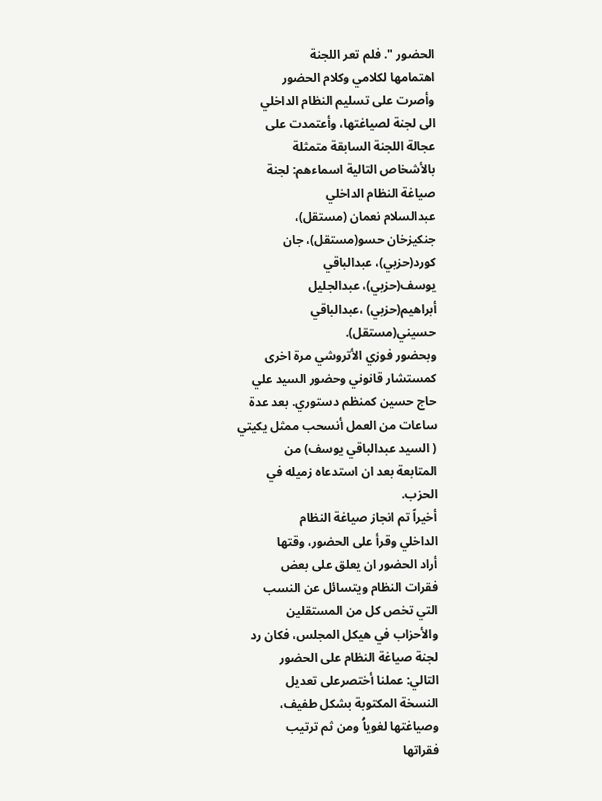الحضور ". فلم تعر اللجنة
اهتمامها لكلامي وكلام الحضور
وأصرت على تسليم النظام الداخلي
الى لجنة لصياغتها، وأعتمدت على
عجالة اللجنة السابقة متمثلة
بالأشخاص التالية اسماءهم: لجنة
صياغة النظام الداخلي
عبدالسلام نعمان (مستقل)،
جنكيزخان حسو(مستقل)، جان
كورد(حزبي)، عبدالباقي
يوسف(حزبي)، عبدالجليل
أبراهيم(حزبي) ،عبدالباقي
حسيني(مستقل).
وبحضور فوزي الأتروشي مرة اخرى
كمستشار قانوني وحضور السيد علي
حاج حسين كمنظم دستوري. بعد عدة
ساعات من العمل أنسحب ممثل يكيتي
( السيد عبدالباقي يوسف) من
المتابعة بعد ان استدعاه زميله في
الحزب.
أخيراً تم انجاز صياغة النظام
الداخلي وقرأ على الحضور، وقتها
أراد الحضور ان يعلق على بعض
فقرات النظام ويتسائل عن النسب
التي تخص كل من المستقلين
والأحزاب في هيكل المجلس، فكان رد
لجنة صياغة النظام على الحضور
التالي: عملنا أختصرعلى تعديل
النسخة المكتوبة بشكل طفيف،
وصياغتها لغوياُ ومن ثم ترتيب
فقراتها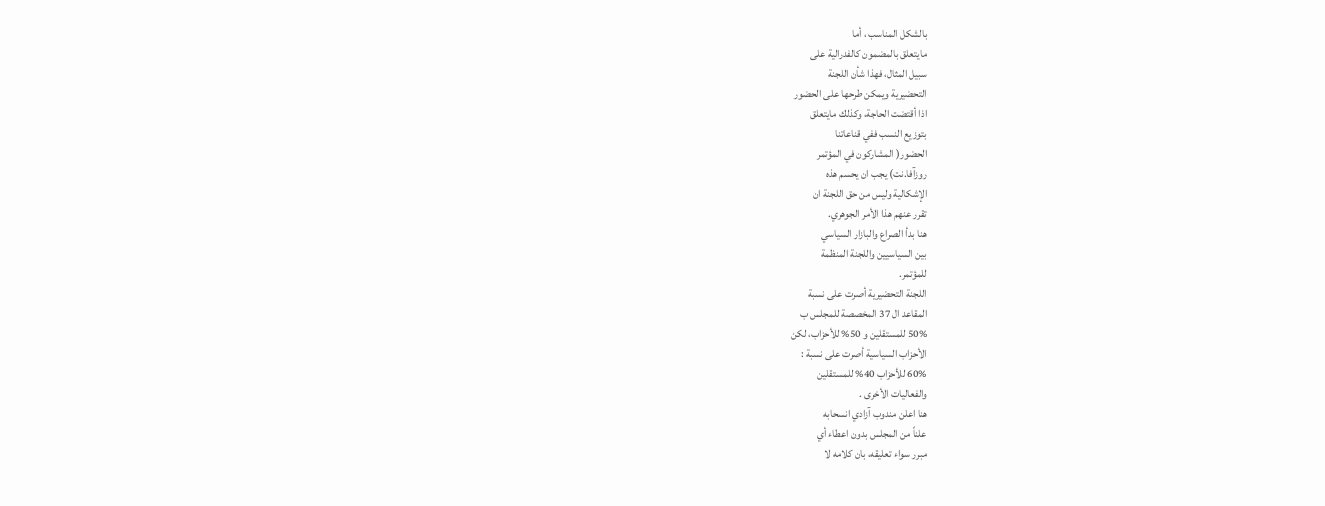بالشكل المناسب ، أما
مايتعلق بالمضمون كالفدرالية على
سبيل المثال، فهذا شأن اللجنة
التحضيرية ويمكن طرحها على الحضور
اذا أقتضت الحاجة، وكذلك مايتعلق
بتوزيع النسب ففي قناعاتنا
الحضور( المشاركون في المؤتمر
روزآفا.نت) يجب ان يحسم هذه
الإشكالية وليس من حق اللجنة ان
تقرر عنهم هذا الأمر الجوهري.
هنا بدأ الصراع والبازار السياسي
بين السياسيين واللجنة المنظمة
للمؤتمر.
اللجنة التحضيرية أصرت على نسبة
المقاعد ال 37 المخصصة للمجلس ب
50% للمستقلين و 50% للأحزاب، لكن
الأحزاب السياسية أصرت على نسبة :
60% للأحزاب 40% للمستقلين
والفعاليات الأخرى .
هنا اعلن مندوب آزادي انسحابه
علناً من المجلس بدون اعطاء أي
مبرر سواء تعليقه، بان كلامه لا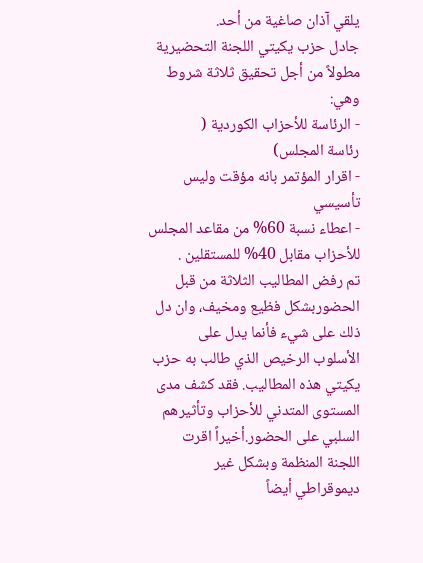يلقي آذان صاغية من أحد.
جادل حزب يكيتي اللجنة التحضيرية
مطولاً من أجل تحقيق ثلاثة شروط
وهي:
- الرئاسة للأحزاب الكوردية (
رئاسة المجلس)
- اقرار المؤتمر بانه مؤقت وليس
تأسيسي
- اعطاء نسبة 60% من مقاعد المجلس
للأحزاب مقابل 40% للمستقلين .
تم رفض المطاليب الثلاثة من قبل
الحضوربشكل فظيع ومخيف، وان دل
ذلك على شيء فأنما يدل على
الأسلوب الرخيص الذي طالب به حزب
يكيتي هذه المطاليب. فقد كشف مدى
المستوى المتدني للأحزاب وتأثيرهم
السلبي على الحضور.أخيراً اقرت
اللجنة المنظمة وبشكل غير
ديموقراطي أيضاً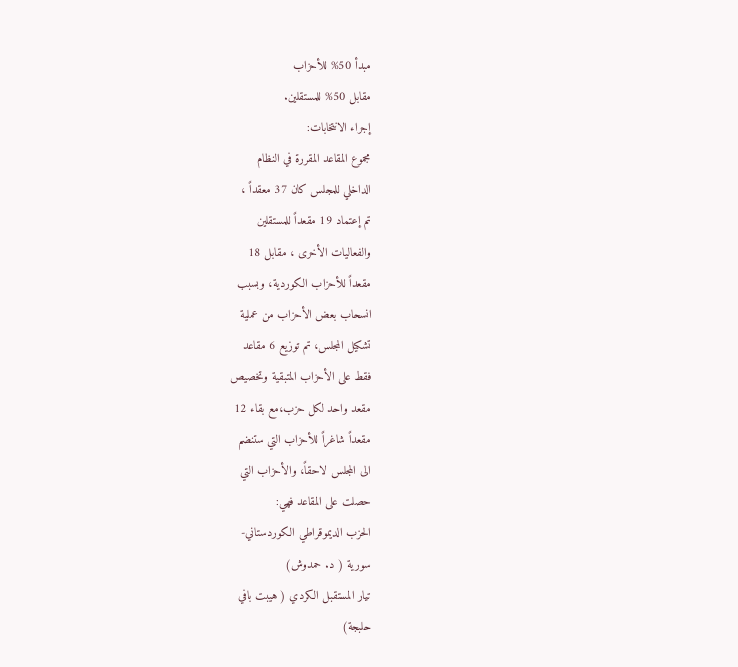مبدأ 50% للأحزاب
مقابل 50% للمستقلين.
إجراء الانتخابات:
مجموع المقاعد المقررة في النظام
الداخلي للمجلس كان 37 معقداً ،
تم إعتماد 19 مقعداً للمستقلين
والفعاليات الأخرى ، مقابل 18
مقعداً للأحزاب الكوردية، وبسبب
انسحاب بعض الأحزاب من عملية
تشكيل المجلس، تم توزيع 6 مقاعد
فقط على الأحزاب المتبقية وتخصيص
مقعد واحد لكل حزب،مع بقاء 12
مقعداً شاغراً للأحزاب التي ستنضم
الى المجلس لاحقاً، والأحزاب التي
حصلت على المقاعد فهي:
الحزب الديموقراطي الكوردستاني-
سورية ( د. حمدوش)
تيار المستقبل الكردي ( هيبت بافي
حلبجة)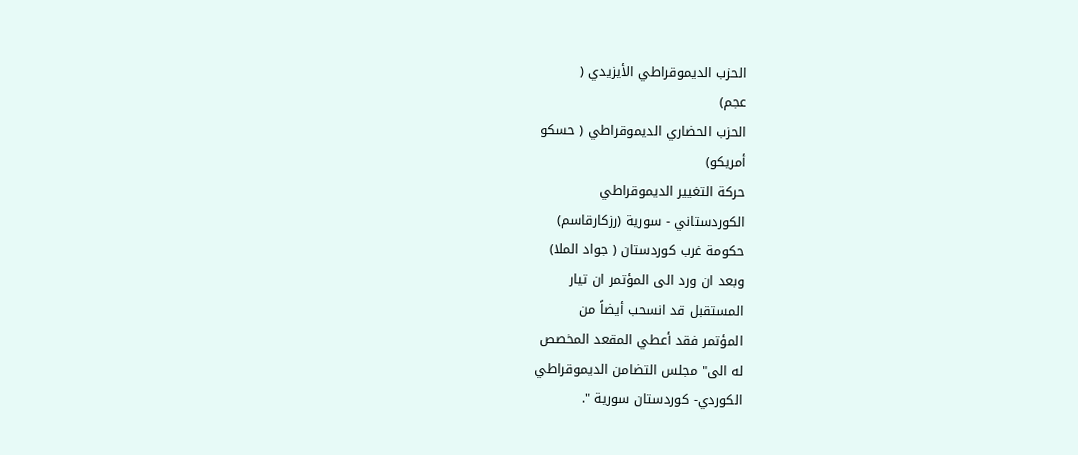الحزب الديموقراطي الأيزيدي (
عجم)
الحزب الحضاري الديموقراطي ( حسكو
أمريكو)
حركة التغيير الديموقراطي
الكوردستاني - سورية (رزكارقاسم)
حكومة غرب كوردستان ( جواد الملا)
وبعد ان ورد الى المؤتمر ان تيار
المستقبل قد انسحب أيضاً من
المؤتمر فقد أعطي المقعد المخصص
له الى" مجلس التضامن الديموقراطي
الكوردي- كوردستان سورية ".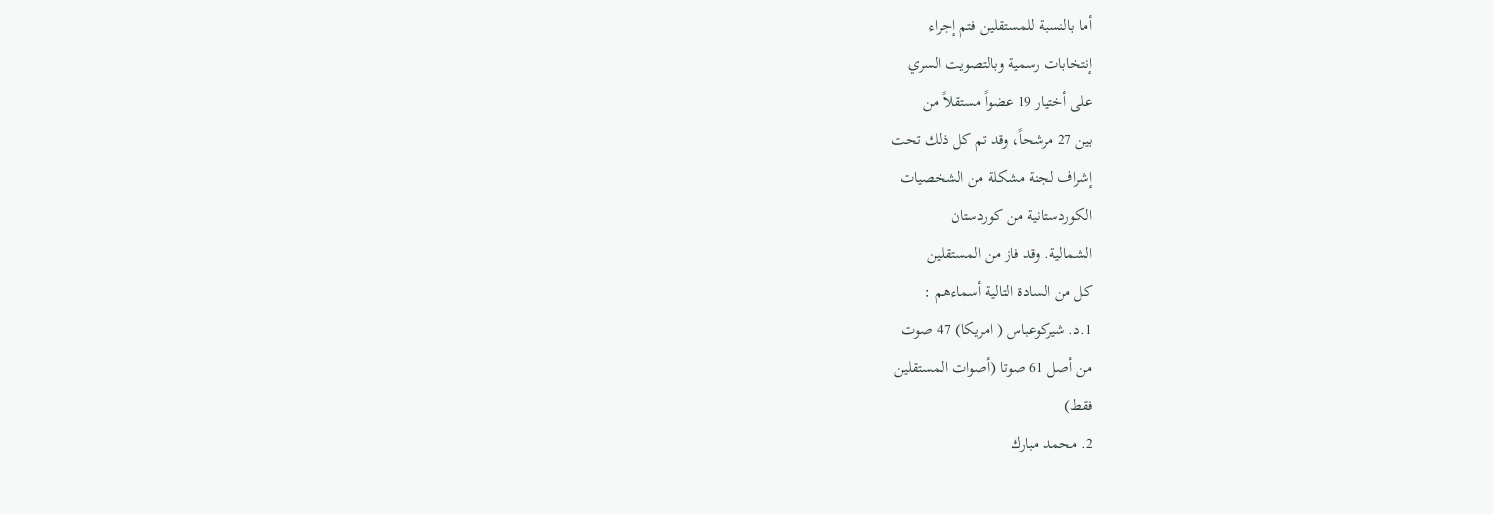أما بالنسبة للمستقلين فتم إجراء
إنتخابات رسمية وبالتصويت السري
على أختيار 19 عضواً مستقلاً من
بين 27 مرشحاً، وقد تم كل ذلك تحت
إشراف لجنة مشكلة من الشخصيات
الكوردستانية من كوردستان
الشمالية. وقد فاز من المستقلين
كل من السادة التالية أسماءهم :
1.د. شيركوعباس ( امريكا) 47 صوت
من أصل 61 صوتا (أصوات المستقلين
فقط)
2. محمد مبارك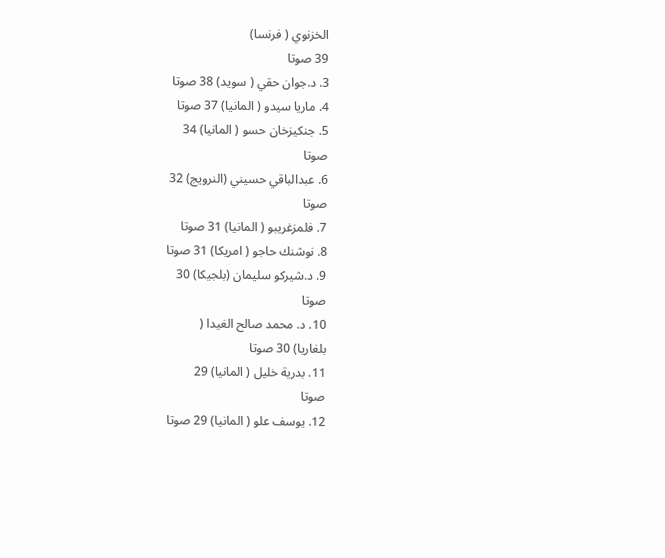الخزنوي ( فرنسا)
39 صوتا
3. د.جوان حقي ( سويد) 38 صوتا
4. ماريا سيدو ( المانيا) 37 صوتا
5. جنكيزخان حسو ( المانيا) 34
صوتا
6. عبدالباقي حسيني (النرويج) 32
صوتا
7. فلمزغريبو ( المانيا) 31 صوتا
8. نوشنك حاجو ( امريكا) 31 صوتا
9. د.شيركو سليمان (بلجيكا) 30
صوتا
10. د. محمد صالح الغيدا (
بلغاريا) 30 صوتا
11. بدرية خليل ( المانيا) 29
صوتا
12. يوسف علو ( المانيا) 29 صوتا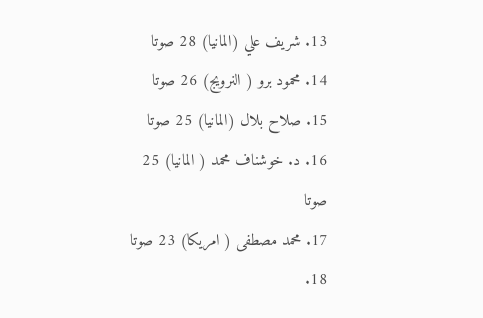13. شريف علي (المانيا) 28 صوتا
14. محمود برو ( النرويج) 26 صوتا
15. صلاح بلال (المانيا) 25 صوتا
16. د. خوشناف محمد ( المانيا) 25
صوتا
17. محمد مصطفى ( امريكا) 23 صوتا
18.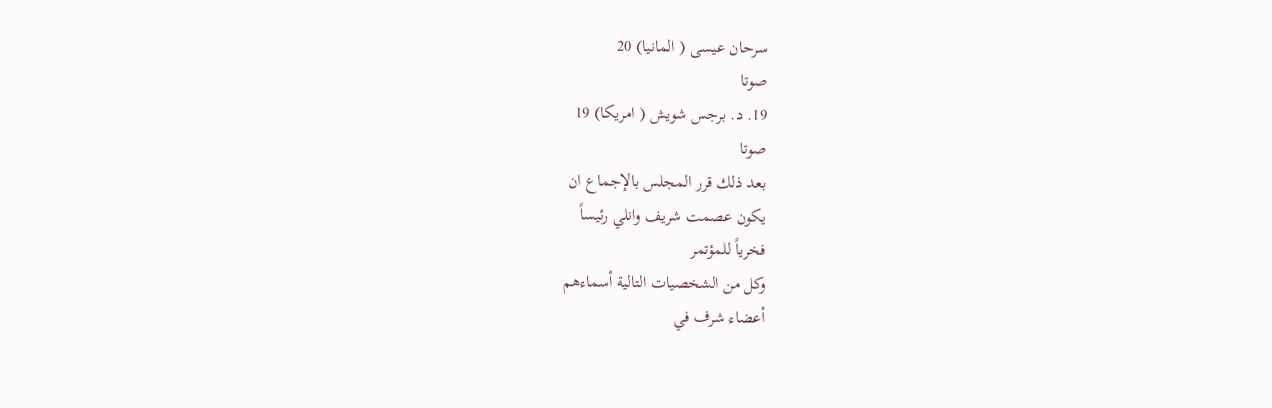سرحان عيسى ( المانيا) 20
صوتا
19. د. برجس شويش ( امريكا) 19
صوتا
بعد ذلك قرر المجلس بالإجماع ان
يكون عصمت شريف وانلي رئيساً
فخرياً للمؤتمر
وكل من الشخصيات التالية أسماءهم
أعضاء شرف في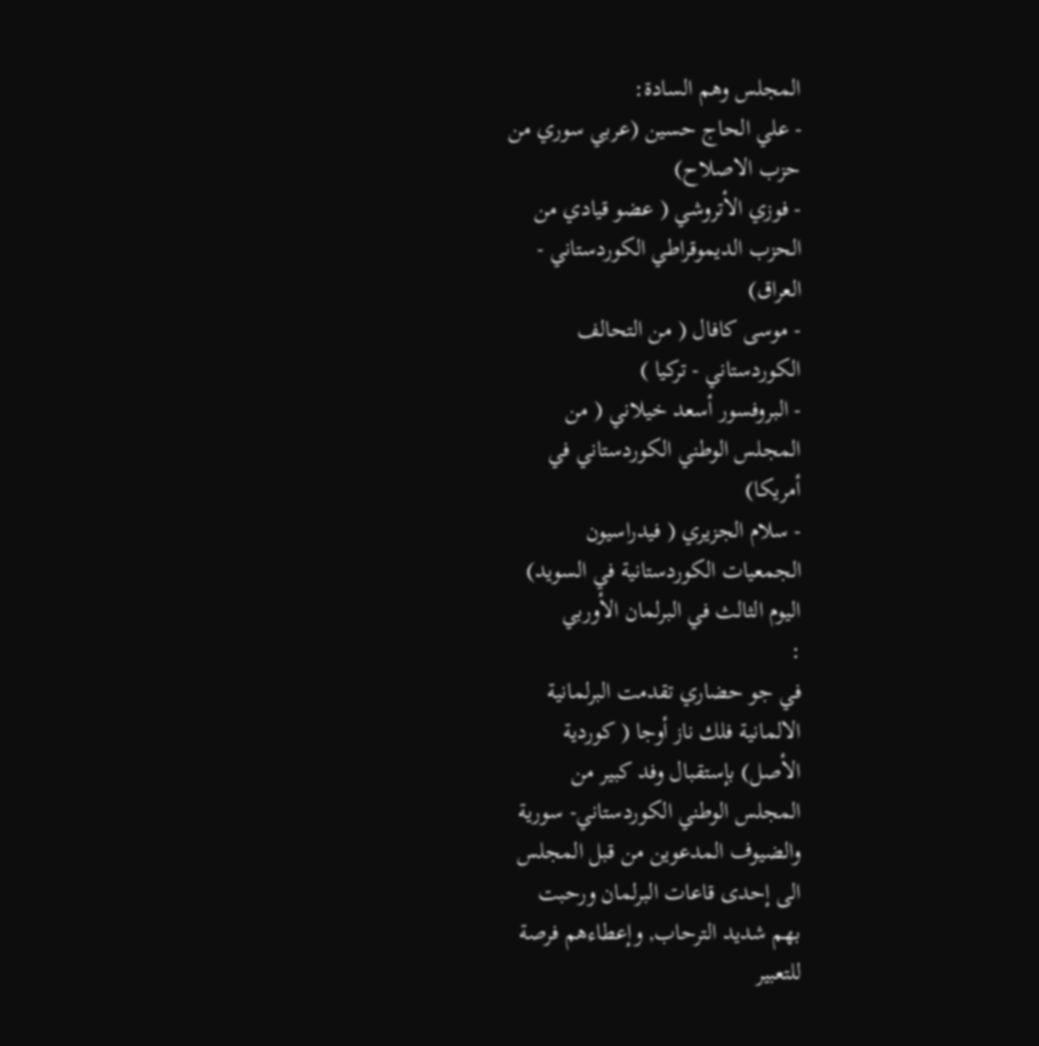المجلس وهم السادة:
- علي الحاج حسين (عربي سوري من
حزب الاصلاح)
- فوزي الأتروشي ( عضو قيادي من
الحزب الديموقراطي الكوردستاني -
العراق)
- موسى كافال ( من التحالف
الكوردستاني - تركيا )
- البروفسور أسعد خيلاني ( من
المجلس الوطني الكوردستاني في
أمريكا)
- سلام الجزيري ( فيدراسيون
الجمعيات الكوردستانية في السويد)
اليوم الثالث في البرلمان الأوربي
:
في جو حضاري تقدمت البرلمانية
الالمانية فلك ناز أوجا ( كوردية
الأصل) بإستقبال وفد كبير من
المجلس الوطني الكوردستاني- سورية
والضيوف المدعوين من قبل المجلس
الى إحدى قاعات البرلمان ورحبت
بهم شديد الترحاب, وإعطاءهم فرصة
للتعبير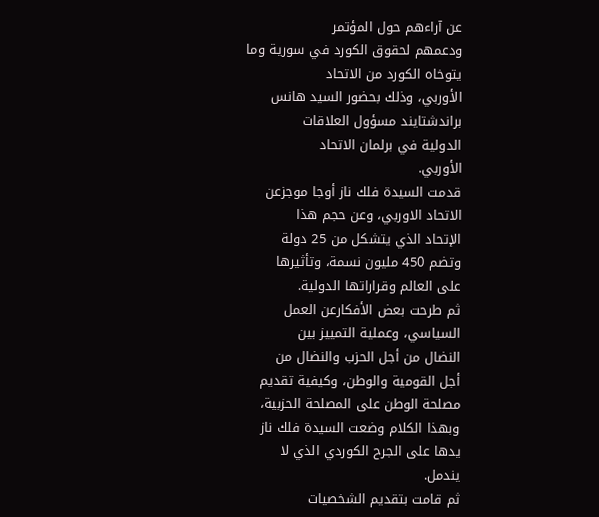عن آراءهم حول المؤتمر
ودعمهم لحقوق الكورد في سورية وما
يتوخاه الكورد من الاتحاد
الأوربي، وذلك بحضور السيد هانس
براندشتايند مسؤول العلاقات
الدولية في برلمان الاتحاد
الأوربي.
قدمت السيدة فلك ناز أوجا موجزعن
الاتحاد الاوربي، وعن حجم هذا
الإتحاد الذي يتشكل من 25 دولة
وتضم 450 مليون نسمة، وتأثيرها
على العالم وقراراتها الدولية.
ثم طرحت بعض الأفكارعن العمل
السياسي، وعملية التمييز بين
النضال من أجل الحزب والنضال من
أجل القومية والوطن، وكيفية تقديم
مصلحة الوطن على المصلحة الحزبية،
وبهذا الكلام وضعت السيدة فلك ناز
يدها على الجرح الكوردي الذي لا
يندمل.
ثم قامت بتقديم الشخصيات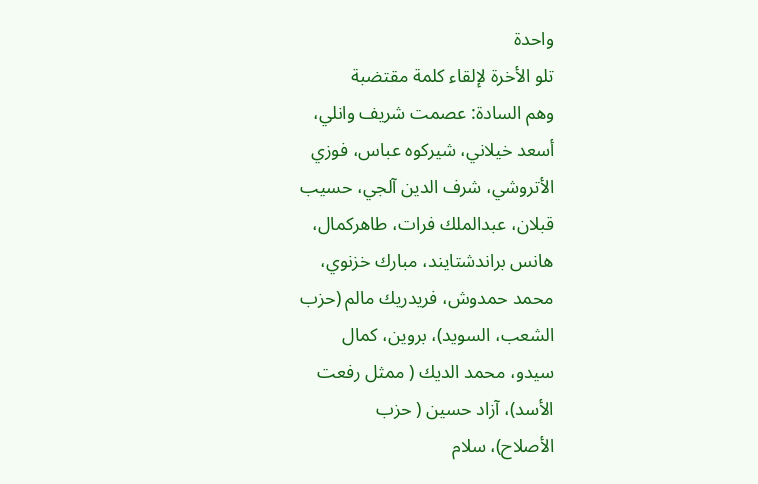واحدة
تلو الأخرة لإلقاء كلمة مقتضبة
وهم السادة: عصمت شريف وانلي،
أسعد خيلاني، شيركوه عباس، فوزي
الأتروشي، شرف الدين آلجي، حسيب
قبلان، عبدالملك فرات، طاهركمال،
هانس براندشتايند، مبارك خزنوي،
محمد حمدوش، فريدريك مالم (حزب
الشعب، السويد)، بروين، كمال
سيدو، محمد الديك ( ممثل رفعت
الأسد)، آزاد حسين ( حزب
الأصلاح)، سلام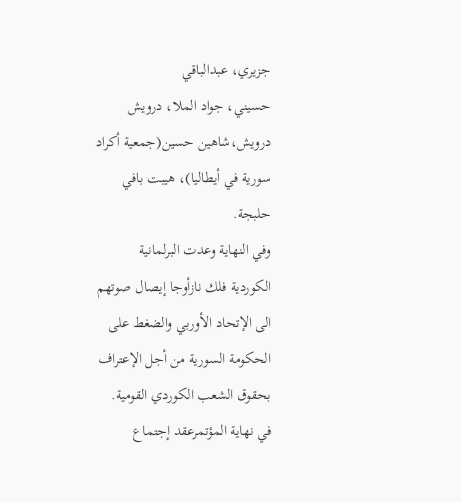جزيري، عبدالباقي
حسيني، جواد الملا، درويش
درويش،شاهين حسين(جمعية أكراد
سورية في أيطاليا)، هيبت بافي
حلبجة.
وفي النهاية وعدت البرلمانية
الكوردية فلك نازأوجا إيصال صوتهم
الى الإتحاد الأوربي والضغط على
الحكومة السورية من أجل الإعتراف
بحقوق الشعب الكوردي القومية.
في نهاية المؤتمرعقد إجتماع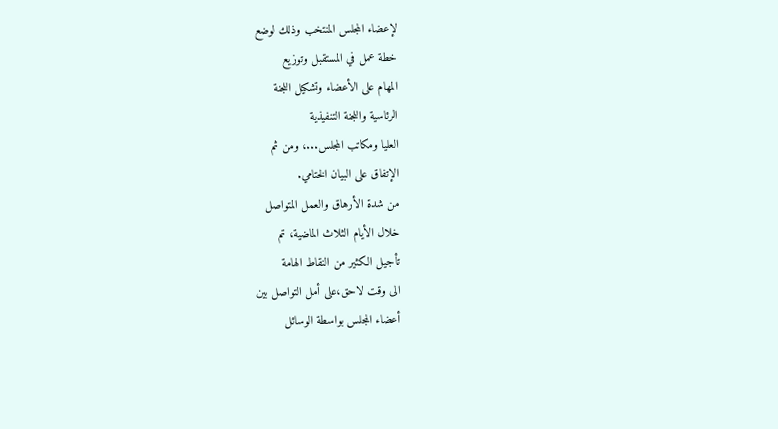لإعضاء المجلس المنتخب وذلك لوضع
خطة عمل في المستقبل وتوزيع
المهام على الأعضاء وتشكيل اللجنة
الرئاسية واللجنة التنفيذية
العليا ومكاتب المجلس...، ومن ثم
الإتفاق على البيان الختامي.
من شدة الأرهاق والعمل المتواصل
خلال الأيام الثلاث الماضية، تم
تأجيل الكثير من النقاط الهامة
الى وقت لاحق،على أمل التواصل بين
أعضاء المجلس بواسطة الوسائل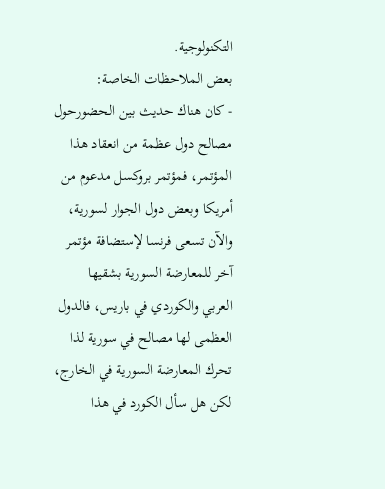التكنولوجية.
بعض الملاحظات الخاصة:
- كان هناك حديث بين الحضورحول
مصالح دول عظمة من انعقاد هذا
المؤتمر، فمؤتمر بروكسل مدعوم من
أمريكا وبعض دول الجوار لسورية،
والآن تسعى فرنسا لإستضافة مؤتمر
آخر للمعارضة السورية بشقيها
العربي والكوردي في باريس، فالدول
العظمى لها مصالح في سورية لذا
تحرك المعارضة السورية في الخارج،
لكن هل سأل الكورد في هذا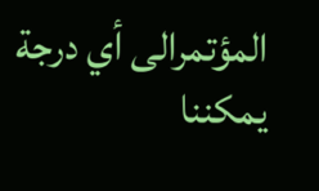المؤتمرالى أي درجة يمكننا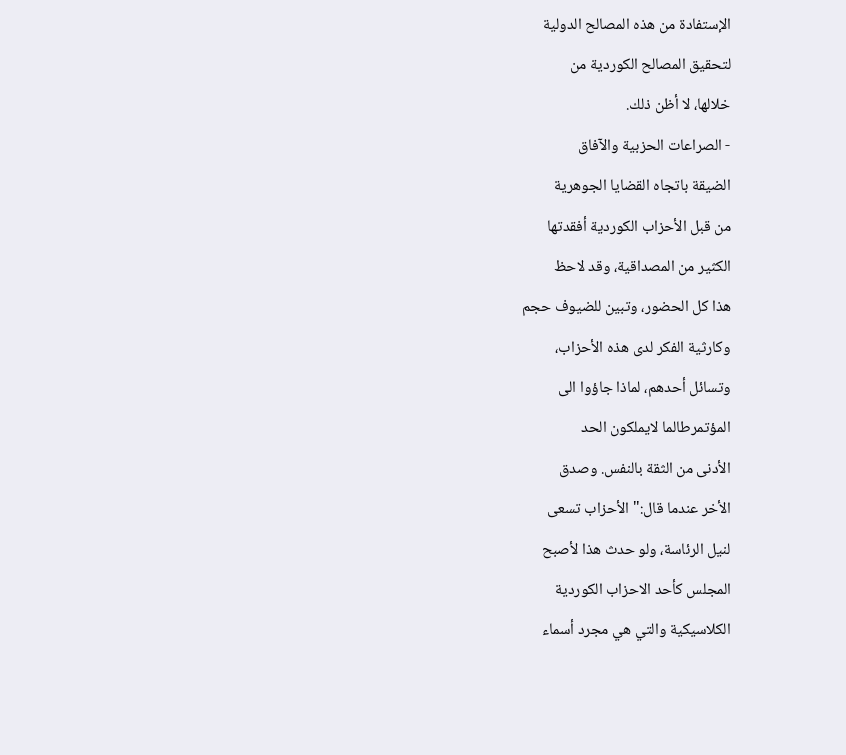الإستفادة من هذه المصالح الدولية
لتحقيق المصالح الكوردية من
خلالها، لا أظن ذلك.
- الصراعات الحزبية والآفاق
الضيقة باتجاه القضايا الجوهرية
من قبل الأحزاب الكوردية أفقدتها
الكثير من المصداقية، وقد لاحظ
هذا كل الحضور، وتبين للضيوف حجم
وكارثية الفكر لدى هذه الأحزاب،
وتسائل أحدهم، لماذا جاؤوا الى
المؤتمرطالما لايملكون الحد
الأدنى من الثقة بالنفس. وصدق
الأخر عندما قال:" الأحزاب تسعى
لنيل الرئاسة، ولو حدث هذا لأصبح
المجلس كأحد الاحزاب الكوردية
الكلاسيكية والتي هي مجرد أسماء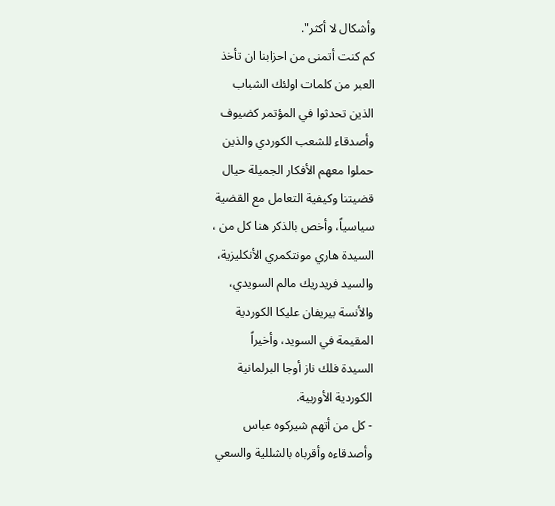وأشكال لا أكثر".
كم كنت أتمنى من احزابنا ان تأخذ
العبر من كلمات اولئك الشباب
الذين تحدثوا في المؤتمر كضيوف
وأصدقاء للشعب الكوردي والذين
حملوا معهم الأفكار الجميلة حيال
قضيتنا وكيفية التعامل مع القضية
سياسياً، وأخص بالذكر هنا كل من ،
السيدة هاري مونتكمري الأنكليزية،
والسيد فريدريك مالم السويدي،
والأنسة بيريفان عليكا الكوردية
المقيمة في السويد، وأخيراً
السيدة فلك ناز أوجا البرلمانية
الكوردية الأوربية.
- كل من أتهم شيركوه عباس
وأصدقاءه وأقرباه بالشللية والسعي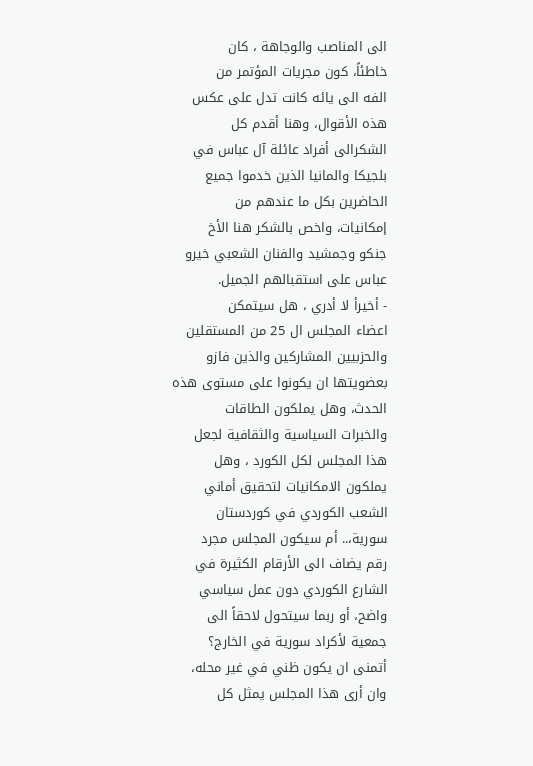الى المناصب والوجاهة ، كان
خاطئاً، كون مجريات المؤتمر من
الفه الى يائه كانت تدل على عكس
هذه الأقوال، وهنا أقدم كل
الشكرالى أفراد عائلة آل عباس في
بلجيكا والمانيا الذين خدموا جميع
الحاضرين بكل ما عندهم من
إمكانيات، واخص بالشكر هنا الأخ
جنكو وجمشيد والفنان الشعبي خيرو
عباس على استقبالهم الجميل.
- أخيرأ لا أدري ، هل سيتمكن
اعضاء المجلس ال 25 من المستقلين
والحزبيين المشاركين والذين فازو
بعضويتها ان يكونوا على مستوى هذه
الحدث، وهل يملكون الطاقات
والخبرات السياسية والثقافية لجعل
هذا المجلس لكل الكورد ، وهل
يملكون الامكانيات لتحقيق أماني
الشعب الكوردي في كوردستان
سورية،.. أم سيكون المجلس مجرد
رقم يضاف الى الأرقام الكثيرة في
الشارع الكوردي دون عمل سياسي
واضح، أو ربما سيتحول لاحقاً الى
جمعية لأكراد سورية في الخارج؟
أتمنى ان يكون ظني في غير محله،
وان أرى هذا المجلس يمثل كل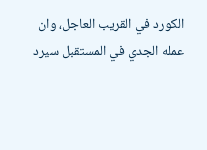الكورد في القريب العاجل، وان
عمله الجدي في المستقبل سيرد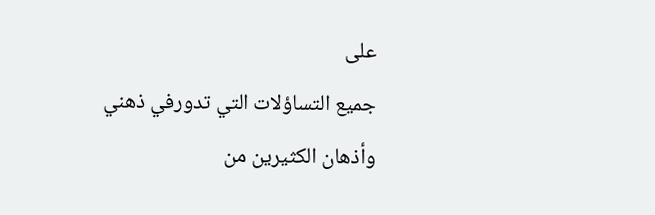على
جميع التساؤلات التي تدورفي ذهني
وأذهان الكثيرين من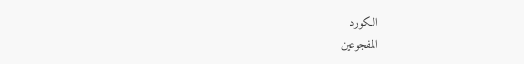الكورد
المفجوعين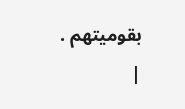بقوميتهم .
|